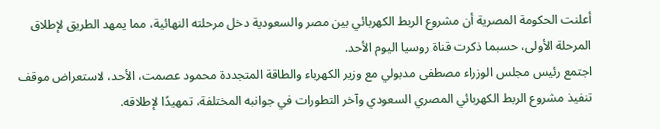أعلنت الحكومة المصرية أن مشروع الربط الكهربائي بين مصر والسعودية دخل مرحلته النهائية، مما يمهد الطريق لإطلاق المرحلة الأولى، حسبما ذكرت قناة روسيا اليوم الأحد.
اجتمع رئيس مجلس الوزراء مصطفى مدبولي مع وزير الكهرباء والطاقة المتجددة محمود عصمت، الأحد، لاستعراض موقف تنفيذ مشروع الربط الكهربائي المصري السعودي وآخر التطورات في جوانبه المختلفة، تمهيدًا لإطلاقه.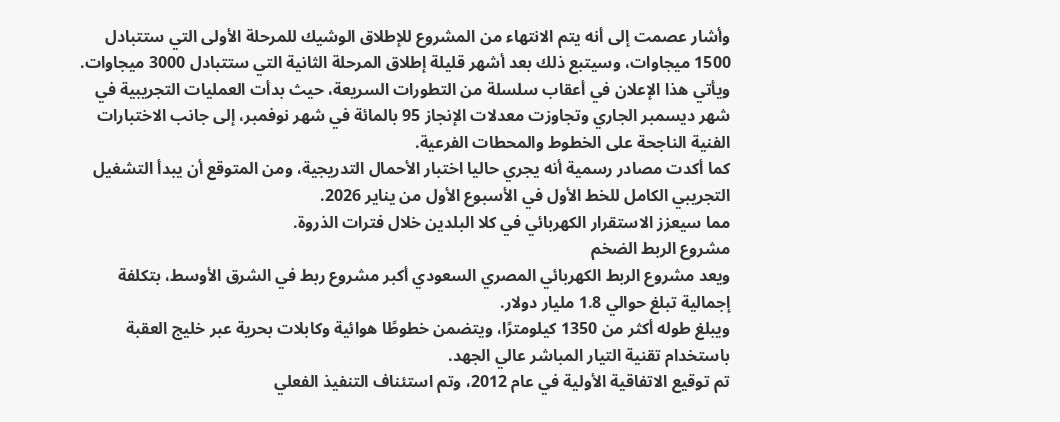وأشار عصمت إلى أنه يتم الانتهاء من المشروع للإطلاق الوشيك للمرحلة الأولى التي ستتبادل 1500 ميجاوات، وسيتبع ذلك بعد أشهر قليلة إطلاق المرحلة الثانية التي ستتبادل 3000 ميجاوات.
ويأتي هذا الإعلان في أعقاب سلسلة من التطورات السريعة، حيث بدأت العمليات التجريبية في شهر ديسمبر الجاري وتجاوزت معدلات الإنجاز 95 بالمائة في شهر نوفمبر، إلى جانب الاختبارات الفنية الناجحة على الخطوط والمحطات الفرعية.
كما أكدت مصادر رسمية أنه يجري حاليا اختبار الأحمال التدريجية، ومن المتوقع أن يبدأ التشغيل التجريبي الكامل للخط الأول في الأسبوع الأول من يناير 2026.
مما سيعزز الاستقرار الكهربائي في كلا البلدين خلال فترات الذروة.
مشروع الربط الضخم
ويعد مشروع الربط الكهربائي المصري السعودي أكبر مشروع ربط في الشرق الأوسط، بتكلفة إجمالية تبلغ حوالي 1.8 مليار دولار.
ويبلغ طوله أكثر من 1350 كيلومترًا، ويتضمن خطوطًا هوائية وكابلات بحرية عبر خليج العقبة باستخدام تقنية التيار المباشر عالي الجهد.
تم توقيع الاتفاقية الأولية في عام 2012، وتم استئناف التنفيذ الفعلي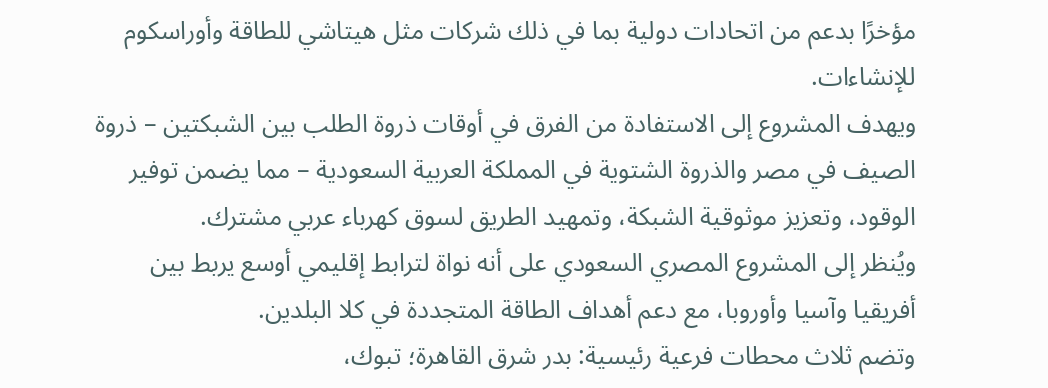مؤخرًا بدعم من اتحادات دولية بما في ذلك شركات مثل هيتاشي للطاقة وأوراسكوم للإنشاءات.
ويهدف المشروع إلى الاستفادة من الفرق في أوقات ذروة الطلب بين الشبكتين – ذروة الصيف في مصر والذروة الشتوية في المملكة العربية السعودية – مما يضمن توفير الوقود، وتعزيز موثوقية الشبكة، وتمهيد الطريق لسوق كهرباء عربي مشترك.
ويُنظر إلى المشروع المصري السعودي على أنه نواة لترابط إقليمي أوسع يربط بين أفريقيا وآسيا وأوروبا، مع دعم أهداف الطاقة المتجددة في كلا البلدين.
وتضم ثلاث محطات فرعية رئيسية: بدر شرق القاهرة؛ تبوك،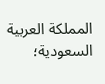المملكة العربية السعودية؛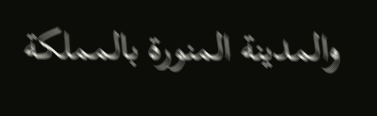والمدينة المنورة بالمملكة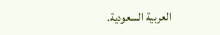العربية السعودية.